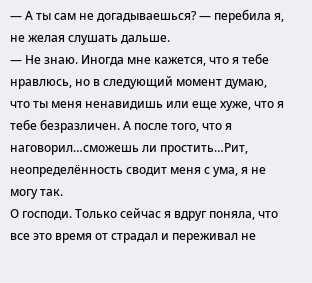— А ты сам не догадываешься? — перебила я, не желая слушать дальше.
— Не знаю. Иногда мне кажется, что я тебе нравлюсь, но в следующий момент думаю, что ты меня ненавидишь или еще хуже, что я тебе безразличен. А после того, что я наговорил…сможешь ли простить…Рит, неопределённость сводит меня с ума, я не могу так.
О господи. Только сейчас я вдруг поняла, что все это время от страдал и переживал не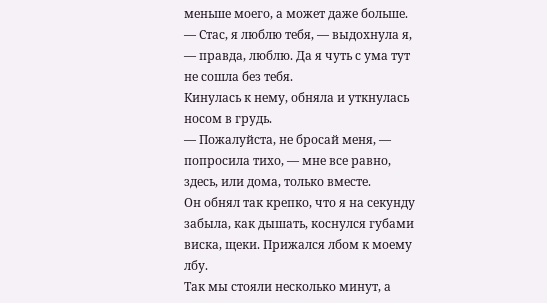меньше моего, а может даже больше.
— Стас, я люблю тебя, — выдохнула я, — правда, люблю. Да я чуть с ума тут не сошла без тебя.
Кинулась к нему, обняла и уткнулась носом в грудь.
— Пожалуйста, не бросай меня, — попросила тихо, — мне все равно, здесь, или дома, только вместе.
Он обнял так крепко, что я на секунду забыла, как дышать, коснулся губами виска, щеки. Прижался лбом к моему лбу.
Так мы стояли несколько минут, а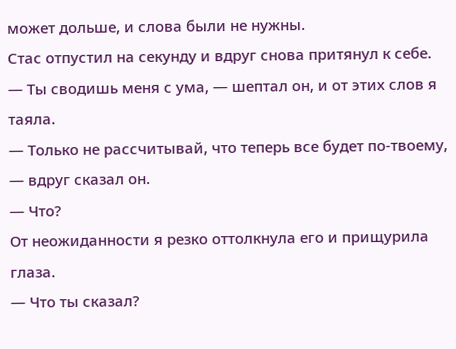может дольше, и слова были не нужны.
Стас отпустил на секунду и вдруг снова притянул к себе.
— Ты сводишь меня с ума, — шептал он, и от этих слов я таяла.
— Только не рассчитывай, что теперь все будет по-твоему, — вдруг сказал он.
— Что?
От неожиданности я резко оттолкнула его и прищурила глаза.
— Что ты сказал?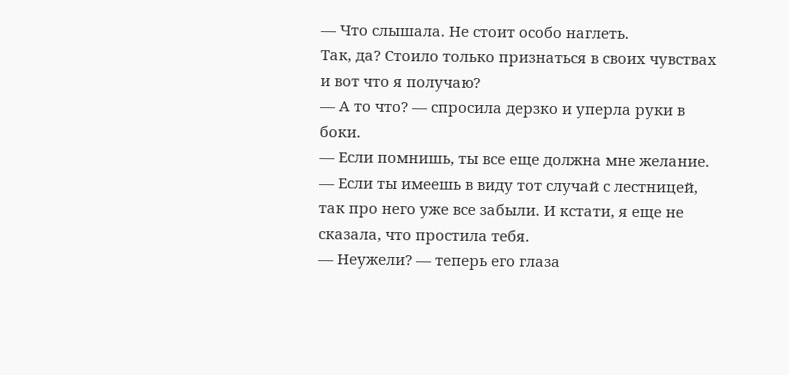— Что слышала. Не стоит особо наглеть.
Так, да? Стоило только признаться в своих чувствах и вот что я получаю?
— А то что? — спросила дерзко и уперла руки в боки.
— Если помнишь, ты все еще должна мне желание.
— Если ты имеешь в виду тот случай с лестницей, так про него уже все забыли. И кстати, я еще не сказала, что простила тебя.
— Неужели? — теперь его глаза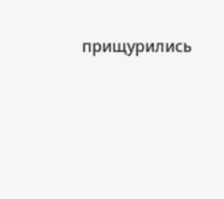прищурились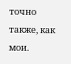точно также, как мои.